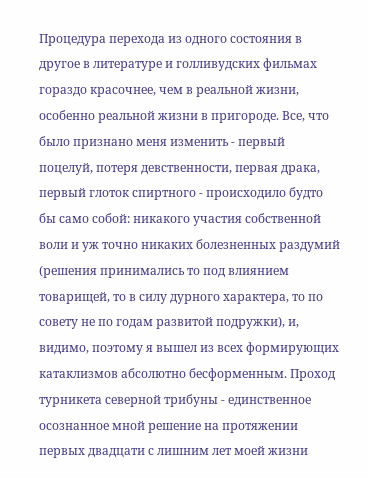Процедура перехода из одного состояния в другое в литературе и голливудских фильмах гораздо красочнее, чем в реальной жизни, особенно реальной жизни в пригороде. Все, что было признано меня изменить - первый поцелуй, потеря девственности, первая драка, первый глоток спиртного - происходило будто бы само собой: никакого участия собственной воли и уж точно никаких болезненных раздумий (решения принимались то под влиянием товарищей, то в силу дурного характера, то по совету не по годам развитой подружки), и, видимо, поэтому я вышел из всех формирующих катаклизмов абсолютно бесформенным. Проход турникета северной трибуны - единственное осознанное мной решение на протяжении первых двадцати с лишним лет моей жизни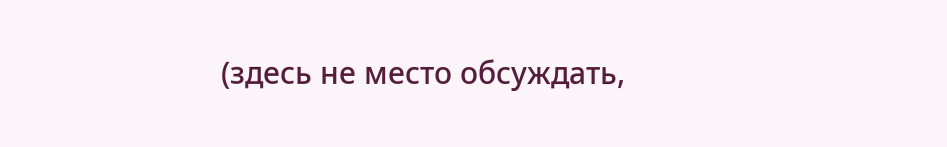(здесь не место обсуждать,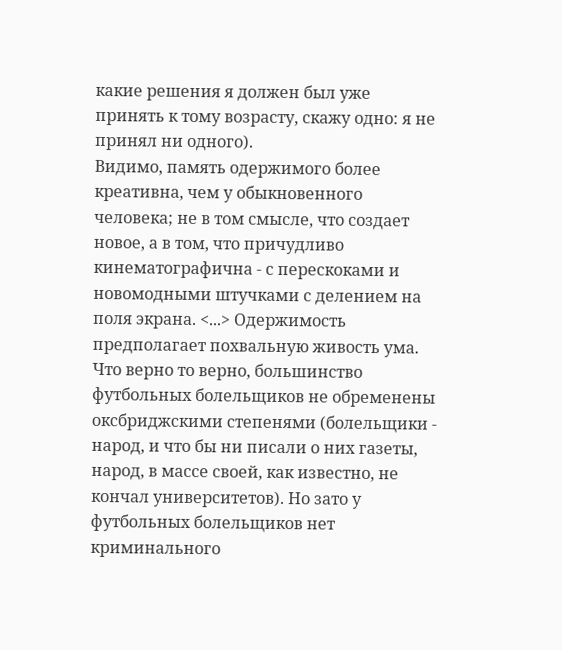какие решения я должен был уже принять к тому возрасту, скажу одно: я не принял ни одного).
Видимо, память одержимого более креативна, чем у обыкновенного человека; не в том смысле, что создает новое, а в том, что причудливо кинематографична - с перескоками и новомодными штучками с делением на поля экрана. <...> Одержимость предполагает похвальную живость ума.
Что верно то верно, большинство футбольных болельщиков не обременены оксбриджскими степенями (болельщики - народ, и что бы ни писали о них газеты, народ, в массе своей, как известно, не кончал университетов). Но зато у футбольных болельщиков нет криминального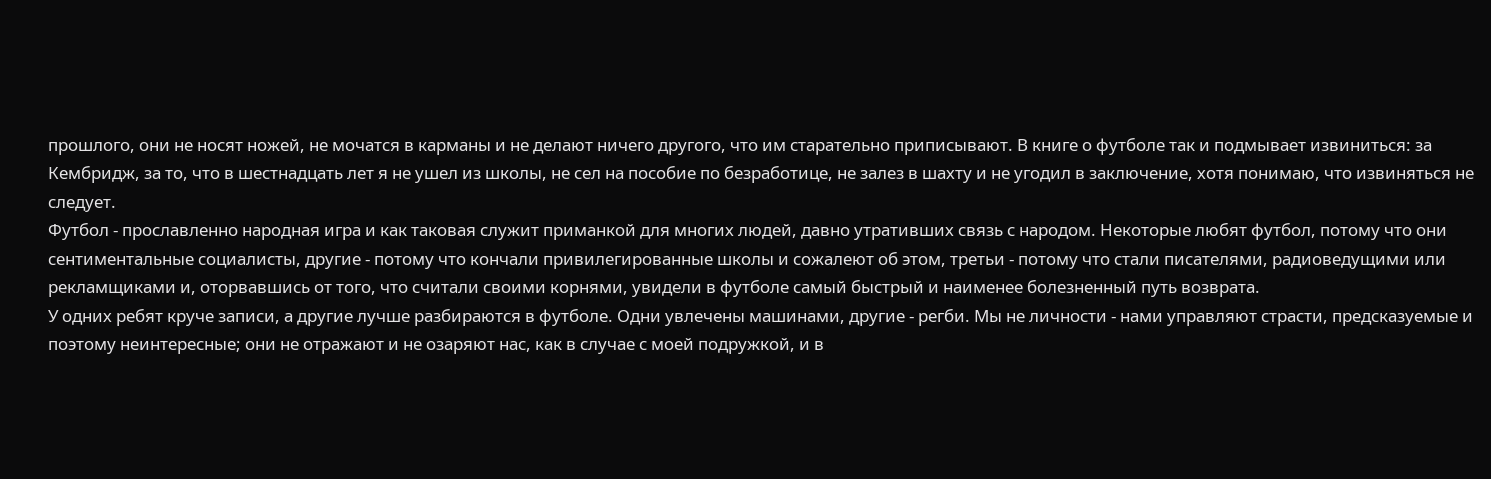прошлого, они не носят ножей, не мочатся в карманы и не делают ничего другого, что им старательно приписывают. В книге о футболе так и подмывает извиниться: за Кембридж, за то, что в шестнадцать лет я не ушел из школы, не сел на пособие по безработице, не залез в шахту и не угодил в заключение, хотя понимаю, что извиняться не следует.
Футбол - прославленно народная игра и как таковая служит приманкой для многих людей, давно утративших связь с народом. Некоторые любят футбол, потому что они сентиментальные социалисты, другие - потому что кончали привилегированные школы и сожалеют об этом, третьи - потому что стали писателями, радиоведущими или рекламщиками и, оторвавшись от того, что считали своими корнями, увидели в футболе самый быстрый и наименее болезненный путь возврата.
У одних ребят круче записи, а другие лучше разбираются в футболе. Одни увлечены машинами, другие - регби. Мы не личности - нами управляют страсти, предсказуемые и поэтому неинтересные; они не отражают и не озаряют нас, как в случае с моей подружкой, и в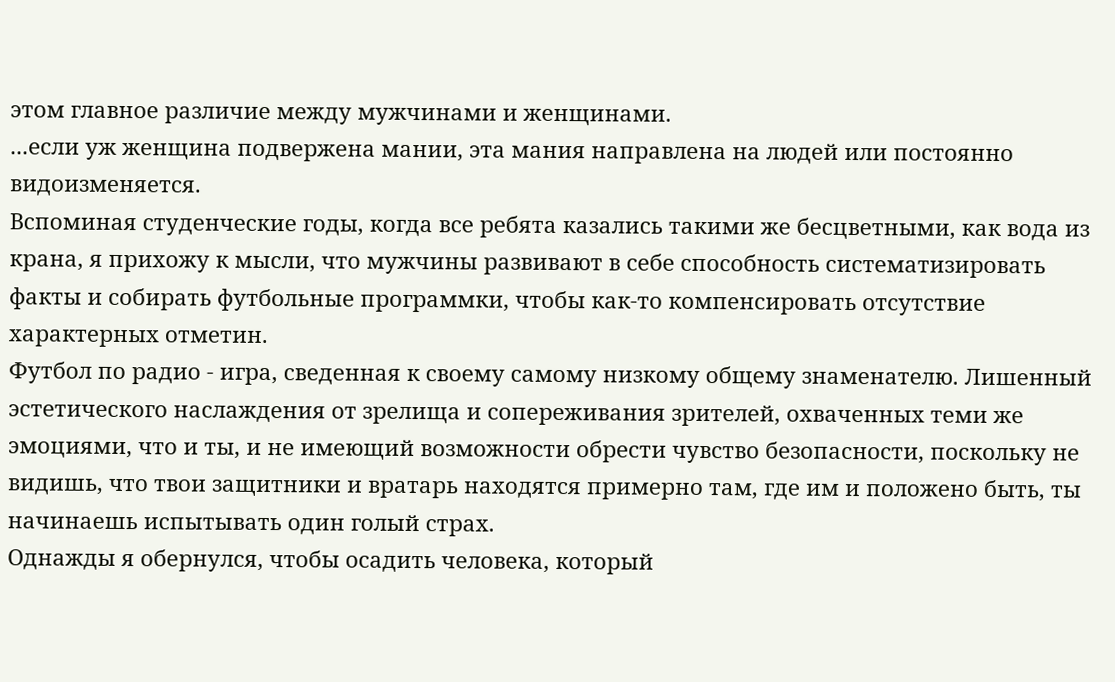этом главное различие между мужчинами и женщинами.
...если уж женщина подвержена мании, эта мания направлена на людей или постоянно видоизменяется.
Вспоминая студенческие годы, когда все ребята казались такими же бесцветными, как вода из крана, я прихожу к мысли, что мужчины развивают в себе способность систематизировать факты и собирать футбольные программки, чтобы как-то компенсировать отсутствие характерных отметин.
Футбол по радио - игра, сведенная к своему самому низкому общему знаменателю. Лишенный эстетического наслаждения от зрелища и сопереживания зрителей, охваченных теми же эмоциями, что и ты, и не имеющий возможности обрести чувство безопасности, поскольку не видишь, что твои защитники и вратарь находятся примерно там, где им и положено быть, ты начинаешь испытывать один голый страх.
Однажды я обернулся, чтобы осадить человека, который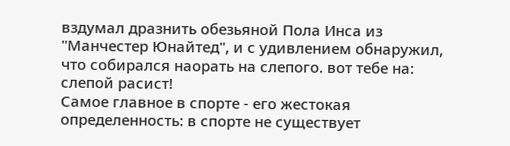вздумал дразнить обезьяной Пола Инса из "Манчестер Юнайтед", и с удивлением обнаружил, что собирался наорать на слепого. вот тебе на: слепой расист!
Самое главное в спорте - его жестокая определенность: в спорте не существует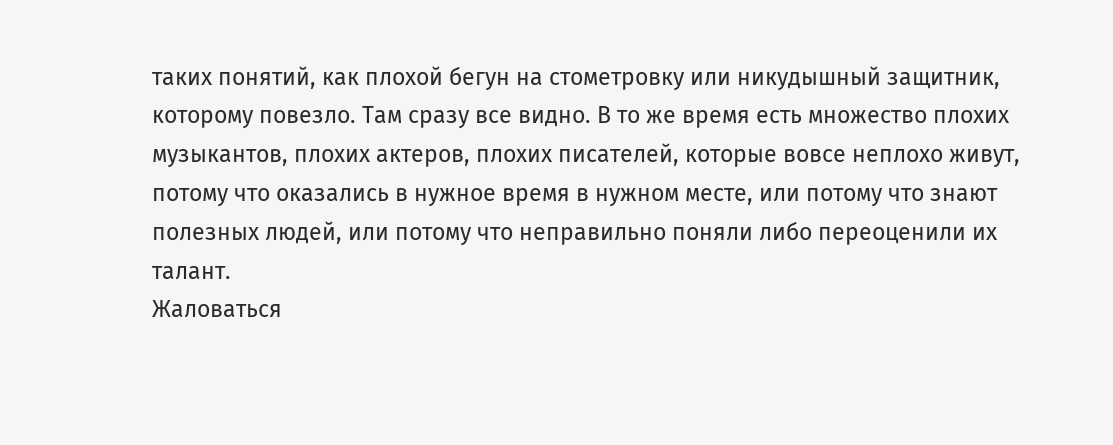таких понятий, как плохой бегун на стометровку или никудышный защитник, которому повезло. Там сразу все видно. В то же время есть множество плохих музыкантов, плохих актеров, плохих писателей, которые вовсе неплохо живут, потому что оказались в нужное время в нужном месте, или потому что знают полезных людей, или потому что неправильно поняли либо переоценили их талант.
Жаловаться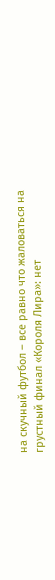на скучный футбол – все равно что жаловаться на грустный финал «Короля Лира»: нет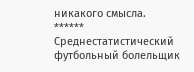никакого смысла.
******
Среднестатистический футбольный болельщик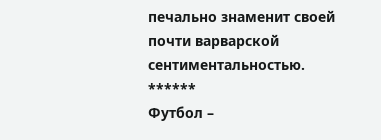печально знаменит своей почти варварской сентиментальностью.
******
Футбол –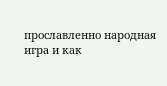прославленно народная игра и как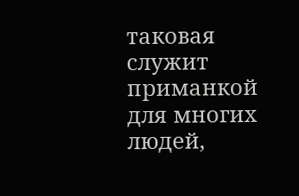таковая служит приманкой для многих людей,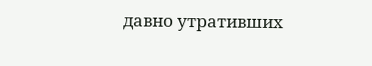давно утративших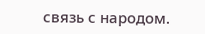связь с народом.